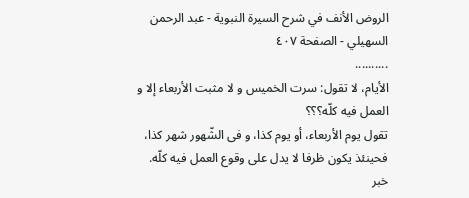الروض الأنف في شرح السيرة النبوية - عبد الرحمن السهيلي - الصفحة ٤٠٧
..........
الأيام، لا تقول: سرت الخميس و لا مثبت الأربعاء إلا و العمل فيه كلّه؟؟؟
تقول يوم الأربعاء، أو يوم كذا، و فى الشّهور شهر كذا، فحينئذ يكون ظرفا لا يدل على وقوع العمل فيه كلّه.
خبر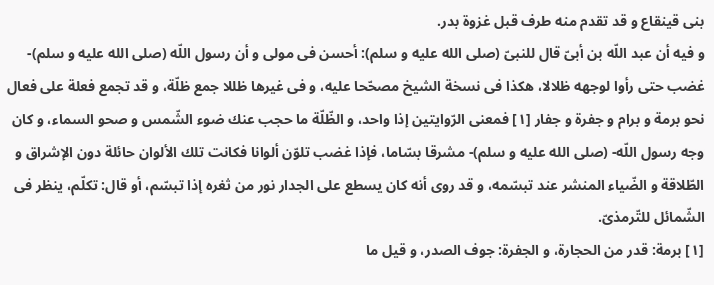بنى قينقاع و قد تقدم منه طرف قبل غزوة بدر.
و فيه أن عبد اللّه بن أبىّ قال للنبىّ (صلى الله عليه و سلم): أحسن فى مولى و أن رسول اللّه (صلى الله عليه و سلم)- غضب حتى رأوا لوجهه ظلالا، هكذا فى نسخة الشيخ مصحّحا عليه، و فى غيرها ظللا جمع ظلّة، و قد تجمع فعلة على فعال نحو برمة و برام و جفرة و جفار [١] فمعنى الرّوايتين إذا واحد، و الظّلّة ما حجب عنك ضوء الشّمس و صحو السماء، و كان وجه رسول اللّه- (صلى الله عليه و سلم)- مشرقا بسّاما، فإذا غضب تلوّن ألوانا فكانت تلك الألوان حائلة دون الإشراق و الطّلاقة و الضّياء المنشر عند تبسّمه، و قد روى أنه كان يسطع على الجدار نور من ثغره إذا تبسّم، أو قال: تكلّم، ينظر فى الشّمائل للتّرمذىّ.
[١] برمة: قدر من الحجارة، و الجفرة: جوف الصدر، و قيل ما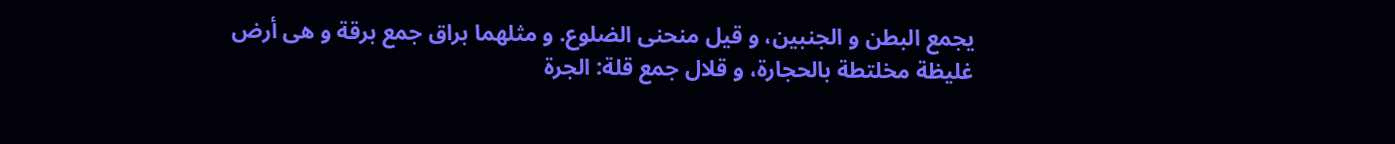يجمع البطن و الجنبين، و قيل منحنى الضلوع. و مثلهما براق جمع برقة و هى أرض غليظة مخلتطة بالحجارة، و قلال جمع قلة: الجرة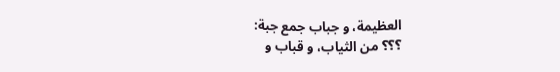العظيمة، و جباب جمع جبة:
؟؟؟ من الثياب، و قباب و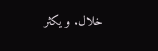خلال. و يكثر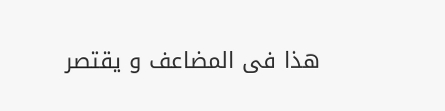هذا فى المضاعف و يقتصر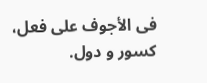فى الأجوف على فعل، كسور و دول.